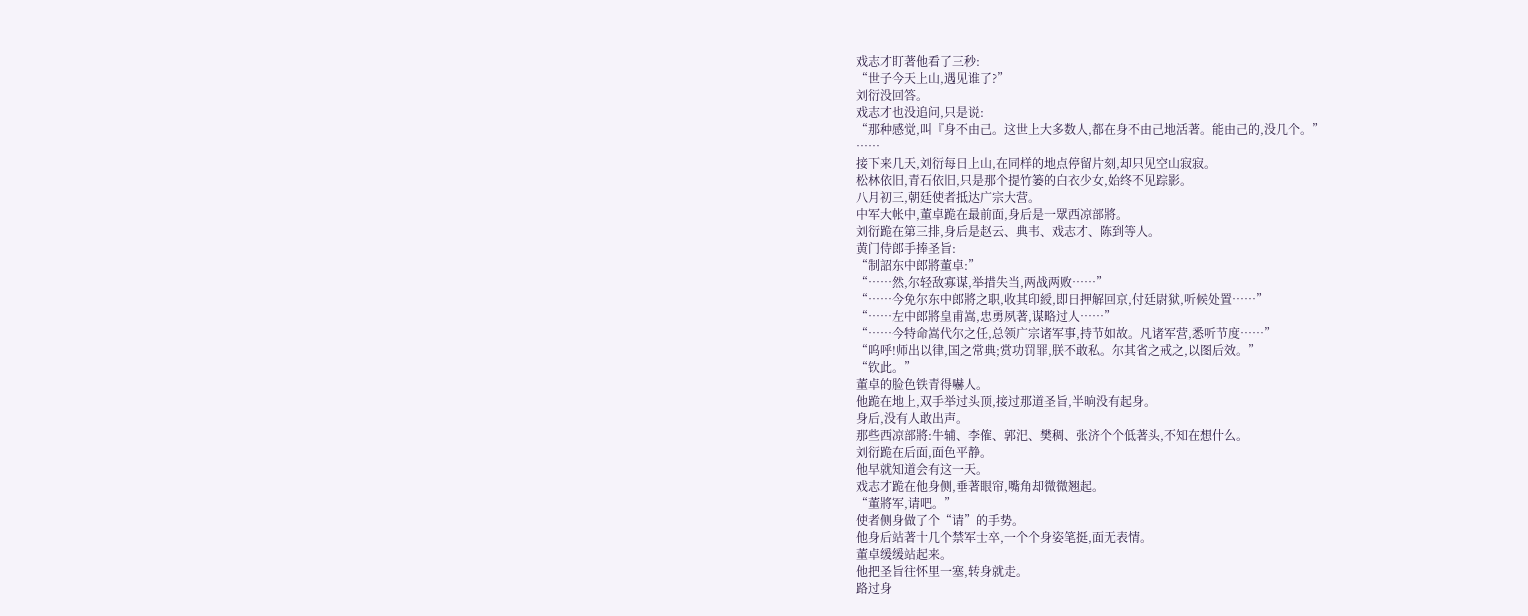戏志才盯著他看了三秒:
“世子今天上山,遇见谁了?”
刘衍没回答。
戏志才也没追问,只是说:
“那种感觉,叫『身不由己。这世上大多数人,都在身不由己地活著。能由己的,没几个。”
……
接下来几天,刘衍每日上山,在同样的地点停留片刻,却只见空山寂寂。
松林依旧,青石依旧,只是那个提竹篓的白衣少女,始终不见踪影。
八月初三,朝廷使者抵达广宗大营。
中军大帐中,董卓跪在最前面,身后是一眾西凉部將。
刘衍跪在第三排,身后是赵云、典韦、戏志才、陈到等人。
黄门侍郎手捧圣旨:
“制詔东中郎將董卓:”
“……然,尔轻敌寡谋,举措失当,两战两败……”
“……今免尔东中郎將之职,收其印綬,即日押解回京,付廷尉狱,听候处置……”
“……左中郎將皇甫嵩,忠勇夙著,谋略过人……”
“……今特命嵩代尔之任,总领广宗诸军事,持节如故。凡诸军营,悉听节度……”
“呜呼!师出以律,国之常典;赏功罚罪,朕不敢私。尔其省之戒之,以图后效。”
“钦此。”
董卓的脸色铁青得嚇人。
他跪在地上,双手举过头顶,接过那道圣旨,半晌没有起身。
身后,没有人敢出声。
那些西凉部將:牛辅、李傕、郭汜、樊稠、张济个个低著头,不知在想什么。
刘衍跪在后面,面色平静。
他早就知道会有这一天。
戏志才跪在他身侧,垂著眼帘,嘴角却微微翘起。
“董將军,请吧。”
使者侧身做了个“请”的手势。
他身后站著十几个禁军士卒,一个个身姿笔挺,面无表情。
董卓缓缓站起来。
他把圣旨往怀里一塞,转身就走。
路过身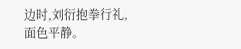边时,刘衍抱拳行礼,面色平静。